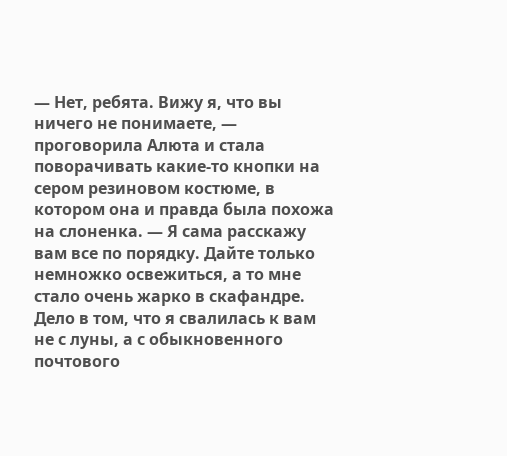— Нет, ребята. Вижу я, что вы ничего не понимаете, — проговорила Алюта и стала поворачивать какие-то кнопки на сером резиновом костюме, в котором она и правда была похожа на слоненка. — Я сама расскажу вам все по порядку. Дайте только немножко освежиться, а то мне стало очень жарко в скафандре. Дело в том, что я свалилась к вам не с луны, а с обыкновенного почтового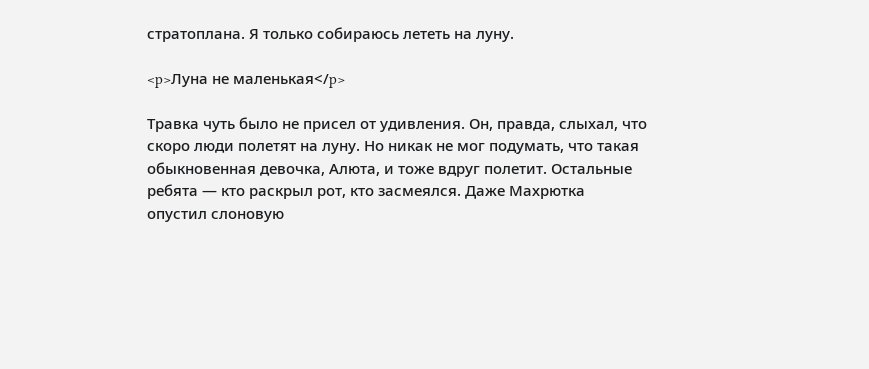стратоплана. Я только собираюсь лететь на луну.

<p>Луна не маленькая</p>

Травка чуть было не присел от удивления. Он, правда, слыхал, что скоро люди полетят на луну. Но никак не мог подумать, что такая обыкновенная девочка, Алюта, и тоже вдруг полетит. Остальные ребята — кто раскрыл рот, кто засмеялся. Даже Махрютка опустил слоновую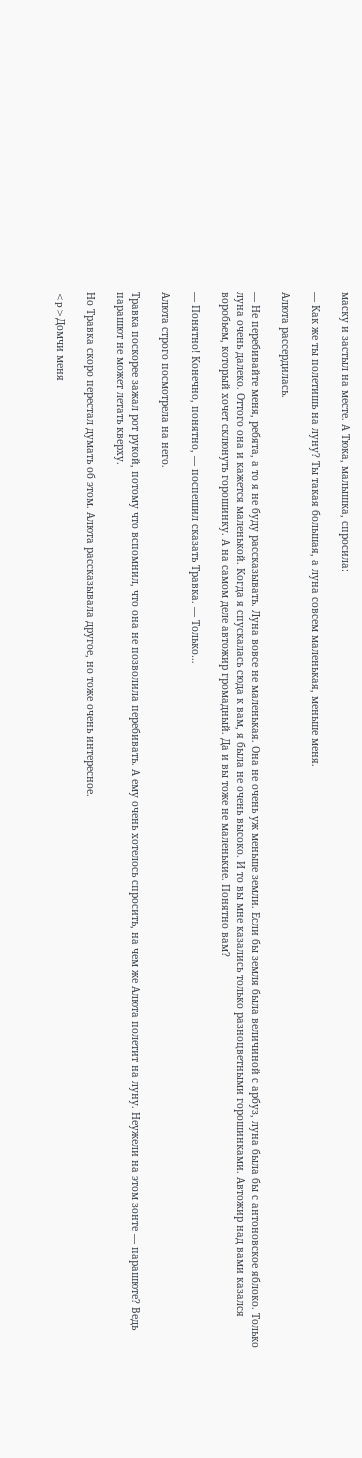маску и застыл на месте. А Тюка, малышка, спросила:

— Как же ты полетишь на луну? Ты такая большая, а луна совсем маленькая, меньше меня.

Алюта рассердилась.

— Не перебивайте меня, ребята, а то я не буду рассказывать. Луна вовсе не маленькая. Она не очень уж меньше земли. Если бы земля была величиной с арбуз, луна была бы с антоновское яблоко. Только луна очень далеко. Оттого она и кажется маленькой. Когда я спускалась сюда к вам, я была не очень высоко. И то вы мне казались только разноцветными горошинками. Автожир над вами казался воробьем, который хочет склюнуть горошинку. А на самом деле автожир громадный. Да и вы тоже не маленькие. Понятно вам?

— Понятно! Конечно, понятно, — поспешил сказать Травка. — Только…

Алюта строго посмотрела на него.

Травка поскорее зажал рот рукой, потому что вспомнил, что она не позволила перебивать. А ему очень хотелось спросить, на чем же Алюта полетит на луну. Неужели на этом зонте — парашюте? Ведь парашют не может летать кверху.

Но Травка скоро перестал думать об этом. Алюта рассказывала другое, но тоже очень интересное.

<p>Домчи меня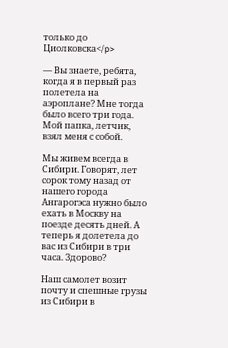только до Циолковска</p>

— Вы знаете, ребята, когда я в первый раз полетела на аэроплане? Мне тогда было всего три года. Мой папка, летчик, взял меня с собой.

Мы живем всегда в Сибири. Говорят, лет сорок тому назад от нашего города Ангарогэса нужно было ехать в Москву на поезде десять дней. А теперь я долетела до вас из Сибири в три часа. Здорово?

Наш самолет возит почту и спешные грузы из Сибири в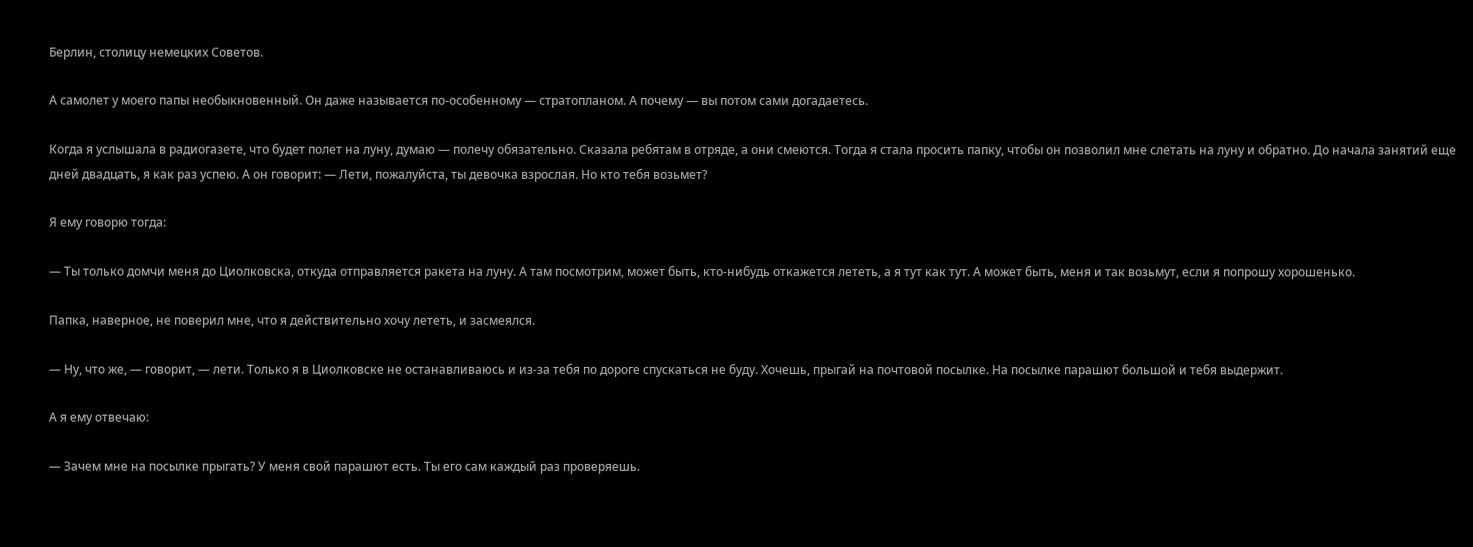Берлин, столицу немецких Советов.

А самолет у моего папы необыкновенный. Он даже называется по-особенному — стратопланом. А почему — вы потом сами догадаетесь.

Когда я услышала в радиогазете, что будет полет на луну, думаю — полечу обязательно. Сказала ребятам в отряде, а они смеются. Тогда я стала просить папку, чтобы он позволил мне слетать на луну и обратно. До начала занятий еще дней двадцать, я как раз успею. А он говорит: — Лети, пожалуйста, ты девочка взрослая. Но кто тебя возьмет?

Я ему говорю тогда:

— Ты только домчи меня до Циолковска, откуда отправляется ракета на луну. А там посмотрим, может быть, кто-нибудь откажется лететь, а я тут как тут. А может быть, меня и так возьмут, если я попрошу хорошенько.

Папка, наверное, не поверил мне, что я действительно хочу лететь, и засмеялся.

— Ну, что же, — говорит, — лети. Только я в Циолковске не останавливаюсь и из-за тебя по дороге спускаться не буду. Хочешь, прыгай на почтовой посылке. На посылке парашют большой и тебя выдержит.

А я ему отвечаю:

— Зачем мне на посылке прыгать? У меня свой парашют есть. Ты его сам каждый раз проверяешь.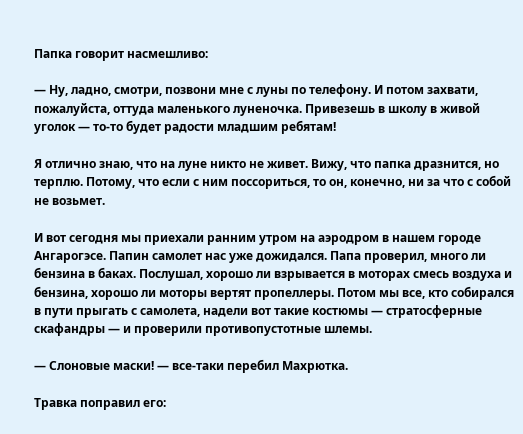Папка говорит насмешливо:

— Ну, ладно, смотри, позвони мне с луны по телефону. И потом захвати, пожалуйста, оттуда маленького луненочка. Привезешь в школу в живой уголок — то-то будет радости младшим ребятам!

Я отлично знаю, что на луне никто не живет. Вижу, что папка дразнится, но терплю. Потому, что если с ним поссориться, то он, конечно, ни за что с собой не возьмет.

И вот сегодня мы приехали ранним утром на аэродром в нашем городе Ангарогэсе. Папин самолет нас уже дожидался. Папа проверил, много ли бензина в баках. Послушал, хорошо ли взрывается в моторах смесь воздуха и бензина, хорошо ли моторы вертят пропеллеры. Потом мы все, кто собирался в пути прыгать с самолета, надели вот такие костюмы — стратосферные скафандры — и проверили противопустотные шлемы.

— Слоновые маски! — все-таки перебил Махрютка.

Травка поправил его: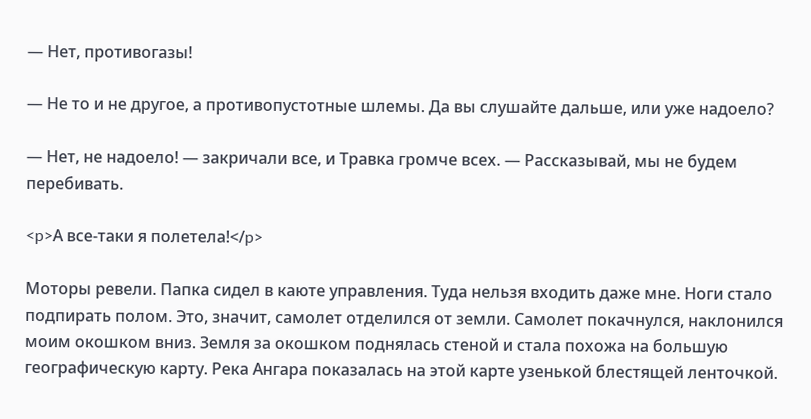— Нет, противогазы!

— Не то и не другое, а противопустотные шлемы. Да вы слушайте дальше, или уже надоело?

— Нет, не надоело! — закричали все, и Травка громче всех. — Рассказывай, мы не будем перебивать.

<p>А все-таки я полетела!</p>

Моторы ревели. Папка сидел в каюте управления. Туда нельзя входить даже мне. Ноги стало подпирать полом. Это, значит, самолет отделился от земли. Самолет покачнулся, наклонился моим окошком вниз. Земля за окошком поднялась стеной и стала похожа на большую географическую карту. Река Ангара показалась на этой карте узенькой блестящей ленточкой.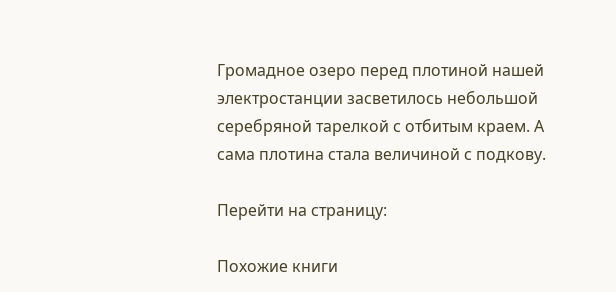Громадное озеро перед плотиной нашей электростанции засветилось небольшой серебряной тарелкой с отбитым краем. А сама плотина стала величиной с подкову.

Перейти на страницу:

Похожие книги